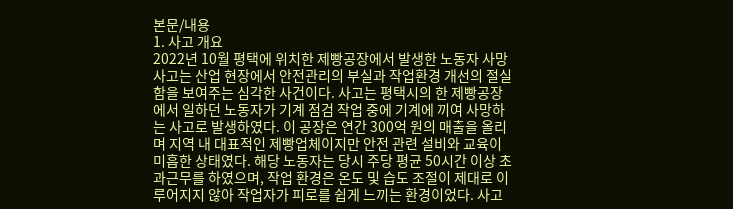본문/내용
1. 사고 개요
2022년 10월 평택에 위치한 제빵공장에서 발생한 노동자 사망사고는 산업 현장에서 안전관리의 부실과 작업환경 개선의 절실함을 보여주는 심각한 사건이다. 사고는 평택시의 한 제빵공장에서 일하던 노동자가 기계 점검 작업 중에 기계에 끼여 사망하는 사고로 발생하였다. 이 공장은 연간 300억 원의 매출을 올리며 지역 내 대표적인 제빵업체이지만 안전 관련 설비와 교육이 미흡한 상태였다. 해당 노동자는 당시 주당 평균 50시간 이상 초과근무를 하였으며, 작업 환경은 온도 및 습도 조절이 제대로 이루어지지 않아 작업자가 피로를 쉽게 느끼는 환경이었다. 사고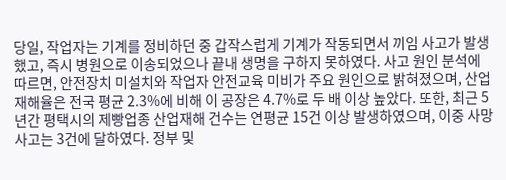당일, 작업자는 기계를 정비하던 중 갑작스럽게 기계가 작동되면서 끼임 사고가 발생했고, 즉시 병원으로 이송되었으나 끝내 생명을 구하지 못하였다. 사고 원인 분석에 따르면, 안전장치 미설치와 작업자 안전교육 미비가 주요 원인으로 밝혀졌으며, 산업재해율은 전국 평균 2.3%에 비해 이 공장은 4.7%로 두 배 이상 높았다. 또한, 최근 5년간 평택시의 제빵업종 산업재해 건수는 연평균 15건 이상 발생하였으며, 이중 사망사고는 3건에 달하였다. 정부 및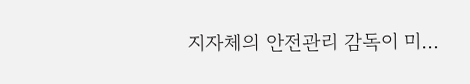지자체의 안전관리 감독이 미…